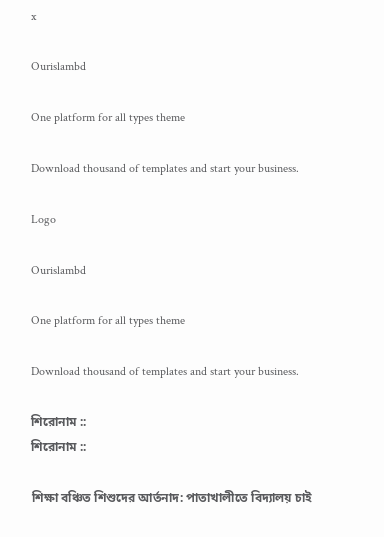x

Ourislambd

One platform for all types theme

Download thousand of templates and start your business.

Logo

Ourislambd

One platform for all types theme

Download thousand of templates and start your business.

শিরোনাম ::
শিরোনাম ::

শিক্ষা বঞ্চিত শিশুদের আর্তনাদ: পাতাখালীতে বিদ্যালয় চাই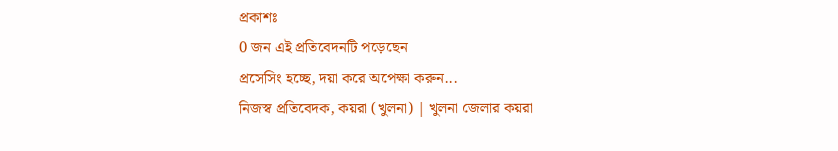প্রকাশঃ
0 জন এই প্রতিবেদনটি পড়েছেন
প্রসেসিং হচ্ছে, দয়া করে অপেক্ষা করুন...
নিজস্ব প্রতিবেদক, কয়রা (খুলনা) | খুলনা জেলার কয়রা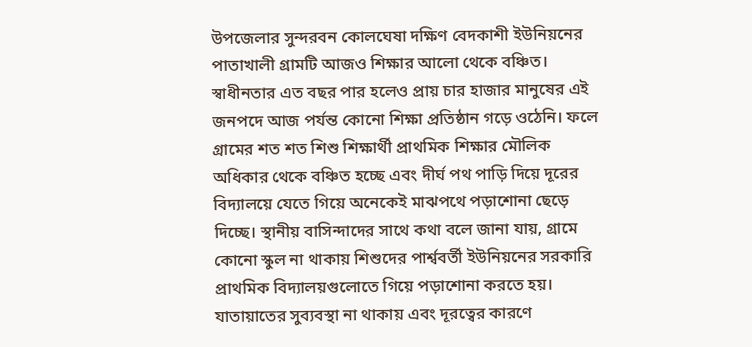উপজেলার সুন্দরবন কোলঘেষা দক্ষিণ বেদকাশী ইউনিয়নের পাতাখালী গ্রামটি আজও শিক্ষার আলো থেকে বঞ্চিত। স্বাধীনতার এত বছর পার হলেও প্রায় চার হাজার মানুষের এই জনপদে আজ পর্যন্ত কোনো শিক্ষা প্রতিষ্ঠান গড়ে ওঠেনি। ফলে গ্রামের শত শত শিশু শিক্ষার্থী প্রাথমিক শিক্ষার মৌলিক অধিকার থেকে বঞ্চিত হচ্ছে এবং দীর্ঘ পথ পাড়ি দিয়ে দূরের বিদ্যালয়ে যেতে গিয়ে অনেকেই মাঝপথে পড়াশোনা ছেড়ে দিচ্ছে। স্থানীয় বাসিন্দাদের সাথে কথা বলে জানা যায়, গ্রামে কোনো স্কুল না থাকায় শিশুদের পার্শ্ববর্তী ইউনিয়নের সরকারি প্রাথমিক বিদ্যালয়গুলোতে গিয়ে পড়াশোনা করতে হয়। যাতায়াতের সুব্যবস্থা না থাকায় এবং দূরত্বের কারণে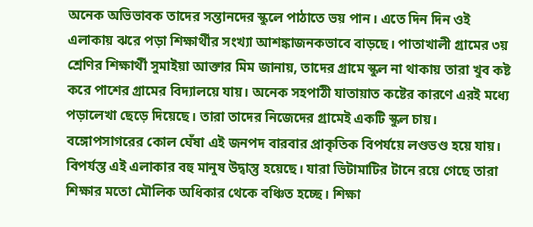অনেক অভিভাবক তাদের সন্তানদের স্কুলে পাঠাতে ভয় পান। এতে দিন দিন ওই এলাকায় ঝরে পড়া শিক্ষার্থীর সংখ্যা আশঙ্কাজনকভাবে বাড়ছে। পাতাখালী গ্রামের ৩য় শ্রেণির শিক্ষার্থী সুমাইয়া আক্তার মিম জানায়, তাদের গ্রামে স্কুল না থাকায় তারা খুব কষ্ট করে পাশের গ্রামের বিদ্যালয়ে যায়। অনেক সহপাঠী যাতায়াত কষ্টের কারণে এরই মধ্যে পড়ালেখা ছেড়ে দিয়েছে। তারা তাদের নিজেদের গ্রামেই একটি স্কুল চায়। বঙ্গোপসাগরের কোল ঘেঁষা এই জনপদ বারবার প্রাকৃতিক বিপর্যয়ে লণ্ডভণ্ড হয়ে যায়। বিপর্যস্ত এই এলাকার বহু মানুষ উদ্বাস্তু হয়েছে। যারা ভিটামাটির টানে রয়ে গেছে তারা শিক্ষার মতো মৌলিক অধিকার থেকে বঞ্চিত হচ্ছে। শিক্ষা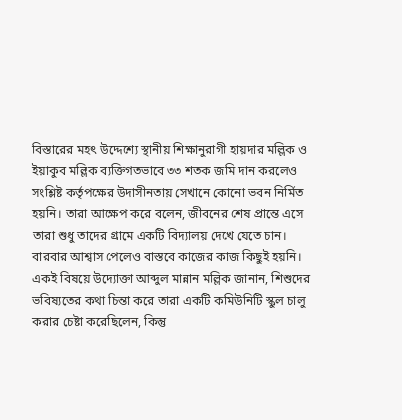বিস্তারের মহৎ উদ্দেশ্যে স্থানীয় শিক্ষানুরাগী হায়দার মল্লিক ও ইয়াকুব মল্লিক ব্যক্তিগতভাবে ৩৩ শতক জমি দান করলেও সংশ্লিষ্ট কর্তৃপক্ষের উদাসীনতায় সেখানে কোনো ভবন নির্মিত হয়নি। তারা আক্ষেপ করে বলেন, জীবনের শেষ প্রান্তে এসে তারা শুধু তাদের গ্রামে একটি বিদ্যালয় দেখে যেতে চান। বারবার আশ্বাস পেলেও বাস্তবে কাজের কাজ কিছুই হয়নি। একই বিষয়ে উদ্যোক্তা আব্দুল মান্নান মল্লিক জানান, শিশুদের ভবিষ্যতের কথা চিন্তা করে তারা একটি কমিউনিটি স্কুল চালু করার চেষ্টা করেছিলেন, কিন্তু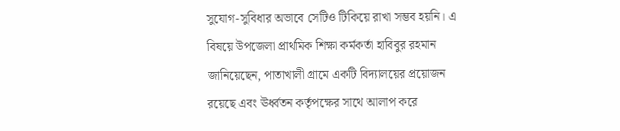সুযোগ-সুবিধার অভাবে সেটিও টিকিয়ে রাখা সম্ভব হয়নি। এ বিষয়ে উপজেলা প্রাথমিক শিক্ষা কর্মকর্তা হাবিবুর রহমান জানিয়েছেন, পাতাখালী গ্রামে একটি বিদ্যালয়ের প্রয়োজন রয়েছে এবং ঊর্ধ্বতন কর্তৃপক্ষের সাথে আলাপ করে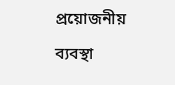প্রয়োজনীয় ব্যবস্থা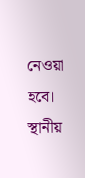নেওয়া হবে। স্থানীয়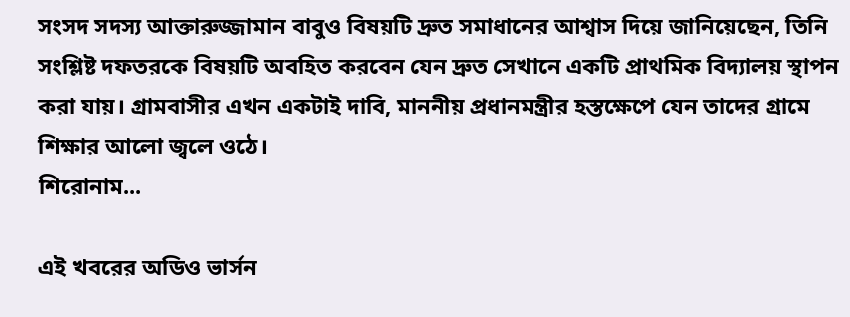সংসদ সদস্য আক্তারুজ্জামান বাবুও বিষয়টি দ্রুত সমাধানের আশ্বাস দিয়ে জানিয়েছেন, তিনি সংশ্লিষ্ট দফতরকে বিষয়টি অবহিত করবেন যেন দ্রুত সেখানে একটি প্রাথমিক বিদ্যালয় স্থাপন করা যায়। গ্রামবাসীর এখন একটাই দাবি, মাননীয় প্রধানমন্ত্রীর হস্তক্ষেপে যেন তাদের গ্রামে শিক্ষার আলো জ্বলে ওঠে।
শিরোনাম...

এই খবরের অডিও ভার্সন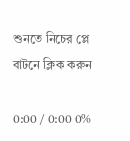শুনতে নিচের প্লে বাটনে ক্লিক করুন

0:00 / 0:00 0%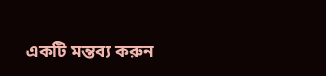একটি মন্তব্য করুন